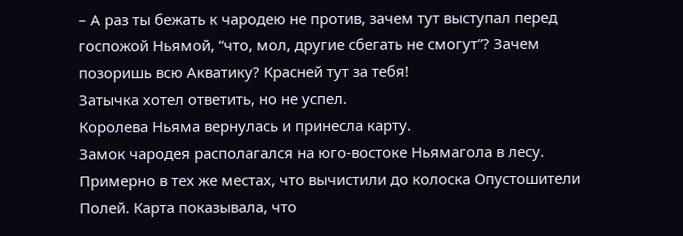– А раз ты бежать к чародею не против, зачем тут выступал перед госпожой Ньямой, “что, мол, другие сбегать не смогут”? Зачем позоришь всю Акватику? Красней тут за тебя!
Затычка хотел ответить, но не успел.
Королева Ньяма вернулась и принесла карту.
Замок чародея располагался на юго-востоке Ньямагола в лесу. Примерно в тех же местах, что вычистили до колоска Опустошители Полей. Карта показывала, что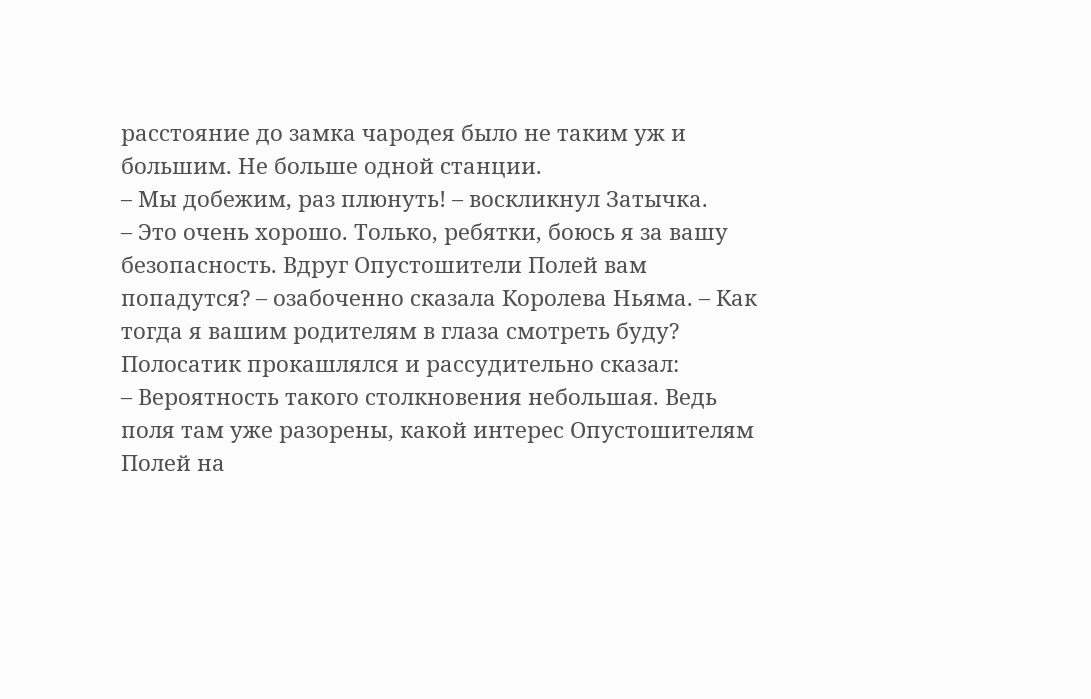расстояние до замка чародея было не таким уж и большим. Не больше одной станции.
– Мы добежим, раз плюнуть! – воскликнул Затычка.
– Это очень хорошо. Только, ребятки, боюсь я за вашу безопасность. Вдруг Опустошители Полей вам попадутся? – озабоченно сказала Королева Ньяма. – Как тогда я вашим родителям в глаза смотреть буду?
Полосатик прокашлялся и рассудительно сказал:
– Вероятность такого столкновения небольшая. Ведь поля там уже разорены, какой интерес Опустошителям Полей на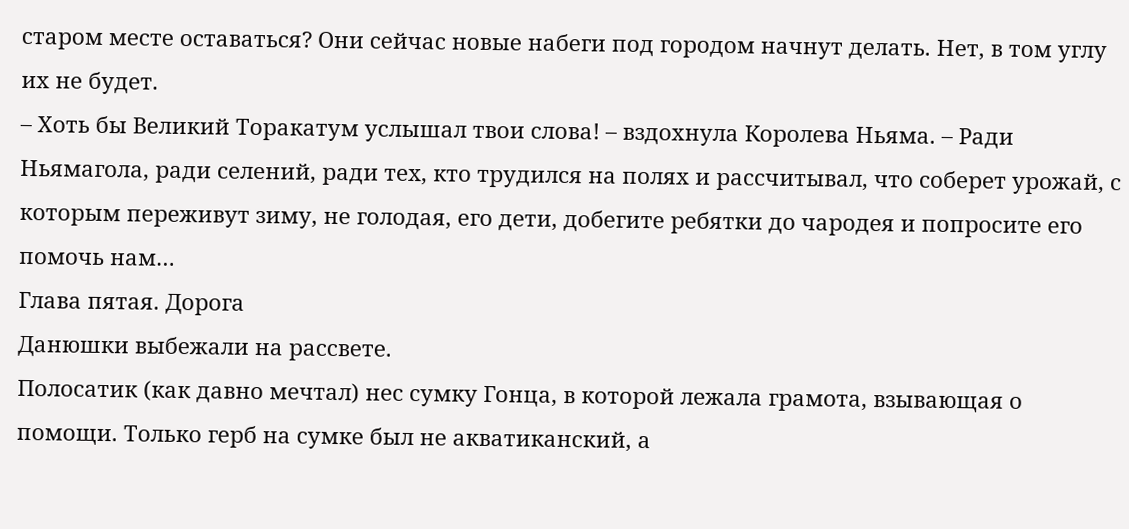старом месте оставаться? Они сейчас новые набеги под городом начнут делать. Нет, в том углу их не будет.
– Хоть бы Великий Торакатум услышал твои слова! – вздохнула Королева Ньяма. – Ради Ньямагола, ради селений, ради тех, кто трудился на полях и рассчитывал, что соберет урожай, с которым переживут зиму, не голодая, его дети, добегите ребятки до чародея и попросите его помочь нам…
Глава пятая. Дорога
Данюшки выбежали на рассвете.
Полосатик (как давно мечтал) нес сумку Гонца, в которой лежала грамота, взывающая о помощи. Только герб на сумке был не акватиканский, а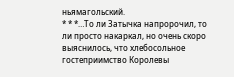ньямагольский.
* * *…То ли Затычка напророчил, то ли просто накаркал, но очень скоро выяснилось, что хлебосольное гостеприимство Королевы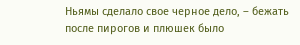Ньямы сделало свое черное дело, – бежать после пирогов и плюшек было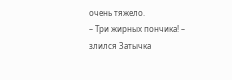очень тяжело.
– Три жирных пончика! – злился Затычка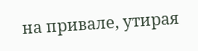на привале, утирая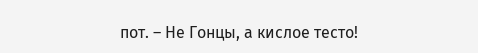пот. – Не Гонцы, а кислое тесто!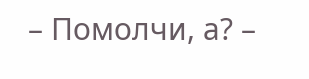– Помолчи, а? –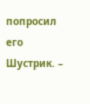попросил его Шустрик. –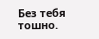Без тебя тошно.